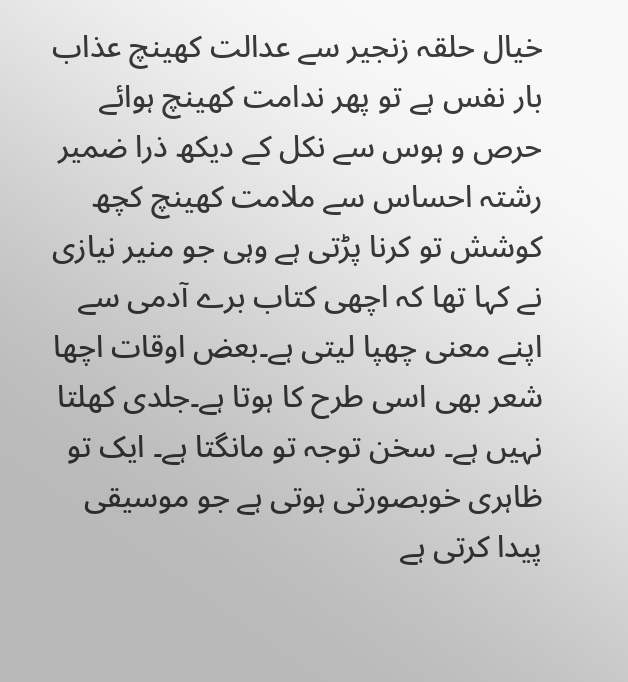خیال حلقہ زنجیر سے عدالت کھینچ عذاب بار نفس ہے تو پھر ندامت کھینچ ہوائے حرص و ہوس سے نکل کے دیکھ ذرا ضمیر رشتہ احساس سے ملامت کھینچ کچھ کوشش تو کرنا پڑتی ہے وہی جو منیر نیازی نے کہا تھا کہ اچھی کتاب برے آدمی سے اپنے معنی چھپا لیتی ہے۔بعض اوقات اچھا شعر بھی اسی طرح کا ہوتا ہے۔جلدی کھلتا نہیں ہے۔ سخن توجہ تو مانگتا ہے۔ ایک تو ظاہری خوبصورتی ہوتی ہے جو موسیقی پیدا کرتی ہے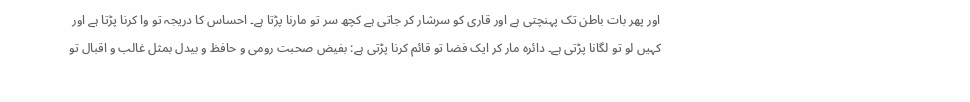اور پھر بات باطن تک پہنچتی ہے اور قاری کو سرشار کر جاتی ہے کچھ سر تو مارنا پڑتا ہے۔ احساس کا دریجہ تو وا کرنا پڑتا ہے اور کہیں لو تو لگانا پڑتی ہے۔ دائرہ مار کر ایک فضا تو قائم کرنا پڑتی ہے: بفیض صحبت رومی و حافظ و بیدل بمثل غالب و اقبال تو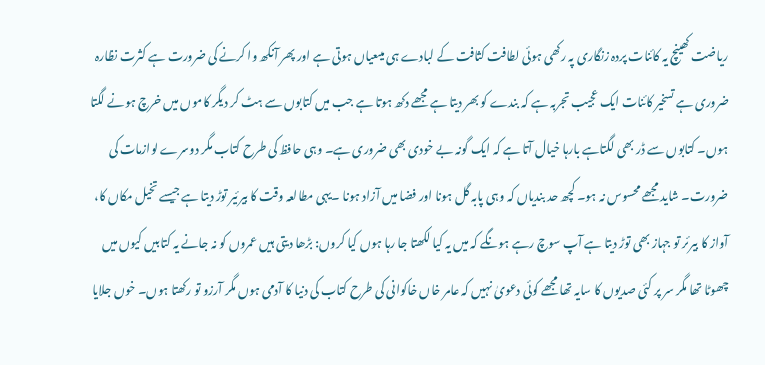ریاضت کھینچ یہ کائنات پردہ زنگاری پہ رکھی ہوئی لطافت کثافت کے لبادے ہی میںعیاں ہوتی ہے اور پھر آنکھ وا کرنے کی ضرورت ہے کثرت نظارہ ضروری ہے تسخیر کائنات ایک عجیب تجربہ ہے کہ بندے کو بھر دیتا ہے مجھے دکھ ہوتا ہے جب میں کتابوں سے ہٹ کر دیگر کاموں میں خرچ ہونے لگتا ہوں۔ کتابوں سے ڈر بھی لگتاہے بارہا خیال آتا ہے کہ ایک گونہ بے خودی بھی ضروری ہے۔ وہی حافظ کی طرح کتاب مگر دوسرے لوازمات کی ضرورت۔ شاید مجھے محسوس نہ ہو۔ کچھ حد بندیاں کہ وہی پابہ گل ہونا اور فضا میں آزاد ہونا ۔یہی مطالعہ وقت کا بیرئیر توڑ دیتا ہے جیسے تخیل مکاں کا، آواز کا بیرئر تو جہاز بھی توڑ دیتا ہے آپ سوچ رہے ہونگے کہ میں یہ کیا لکھتا جا رہا ہوں کیا کروں: بڑھا دیتی ہیں عمروں کو نہ جانے یہ کتابیں کیوں میں چھوٹا تھا مگر سر پر کئی صدیوں کا سایہ تھا مجھے کوئی دعویٰ نہیں کہ عامر خاں خاکوانی کی طرح کتاب کی دنیا کا آدمی ہوں مگر آرزو تو رکھتا ہوں۔ خوں جلایا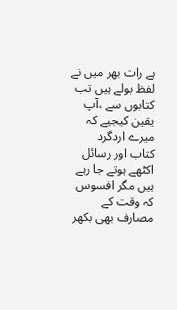ہے رات بھر میں نے لفظ بولے ہیں تب کتابوں سے ،آپ یقین کیجیے کہ میرے اردگرد کتاب اور رسائل اکٹھے ہوتے جا رہے ہیں مگر افسوس کہ وقت کے مصارف بھی بکھر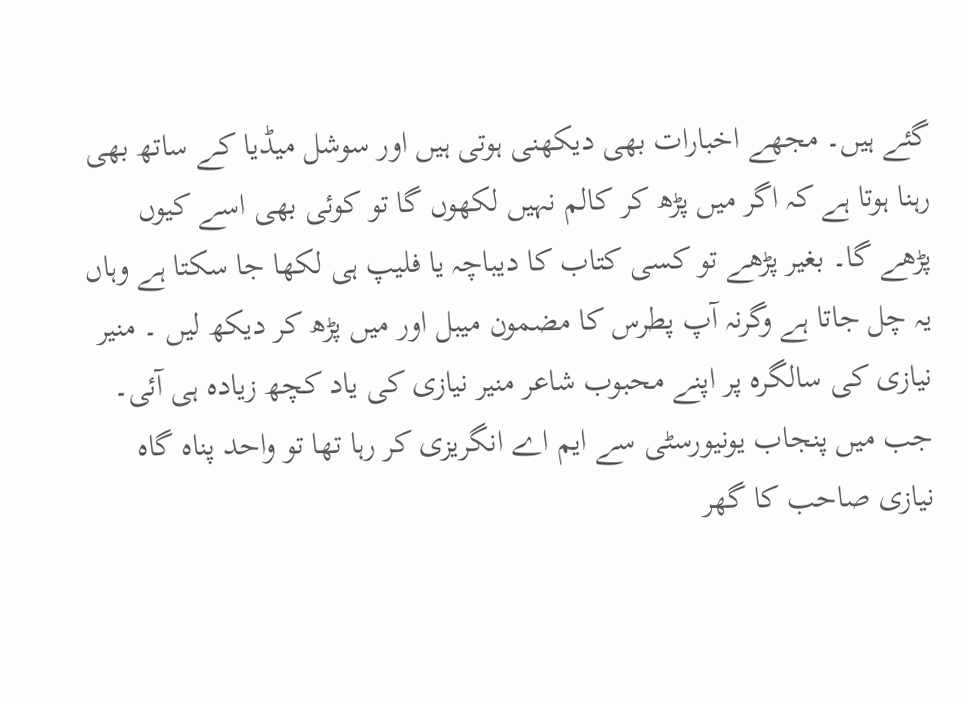گئے ہیں۔ مجھے اخبارات بھی دیکھنی ہوتی ہیں اور سوشل میڈیا کے ساتھ بھی رہنا ہوتا ہے کہ اگر میں پڑھ کر کالم نہیں لکھوں گا تو کوئی بھی اسے کیوں پڑھے گا۔ بغیر پڑھے تو کسی کتاب کا دیباچہ یا فلیپ ہی لکھا جا سکتا ہے وہاں یہ چل جاتا ہے وگرنہ آپ پطرس کا مضمون میبل اور میں پڑھ کر دیکھ لیں ۔ منیر نیازی کی سالگرہ پر اپنے محبوب شاعر منیر نیازی کی یاد کچھ زیادہ ہی آئی۔ جب میں پنجاب یونیورسٹی سے ایم اے انگریزی کر رہا تھا تو واحد پناہ گاہ نیازی صاحب کا گھر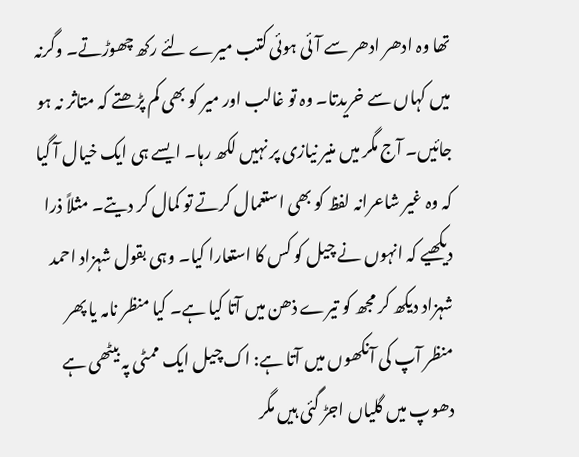تھا وہ ادھر ادھر سے آئی ہوئی کتب میرے لئے رکھ چھوڑتے۔ وگرنہ میں کہاں سے خریدتا۔ وہ تو غالب اور میر کو بھی کم پڑھتے کہ متاثر نہ ہو جائیں۔ آج مگر میں منیر نیازی پر نہیں لکھ رہا۔ ایسے ہی ایک خیال آ گیا کہ وہ غیر شاعرانہ لفظ کو بھی استعمال کرتے تو کمال کر دیتے۔ مثلاً ذرا دیکھیے کہ انہوں نے چیل کو کس کا استعارا کیا۔ وہی بقول شہزاد احمد شہزاد دیکھ کر مجھ کو تیرے ذھن میں آتا کیا ہے۔ کیا منظر نامہ یا پھر منظر آپ کی آنکھوں میں آتا ہے: اک چیل ایک ممٹی پہ بیٹھی ہے دھوپ میں گلیاں اجڑ گئی ہیں مگر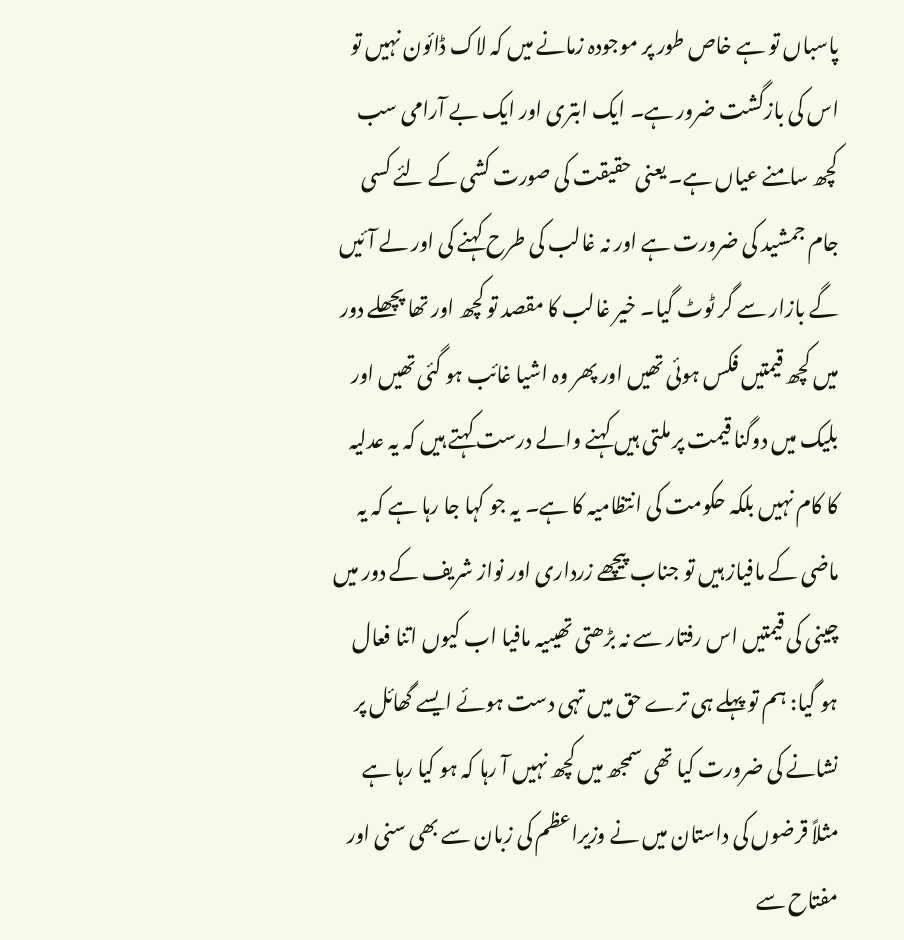پاسباں تو ہے خاص طور پر موجودہ زمانے میں کہ لاک ڈائون نہیں تو اس کی بازگشت ضرور ہے۔ ایک ابتری اور ایک بے آرامی سب کچھ سامنے عیاں ہے۔ یعنی حقیقت کی صورت کشی کے لئے کسی جام جمشید کی ضرورت ہے اور نہ غالب کی طرح کہنے کی اور لے آئیں گے بازار سے گر ٹوٹ گیا۔ خیر غالب کا مقصد تو کچھ اور تھا پچھلے دور میں کچھ قیمتیں فکس ہوئی تھیں اور پھر وہ اشیا غائب ہو گئی تھیں اور بلیک میں دوگنا قیمت پر ملتی ہیں کہنے والے درست کہتے ہیں کہ یہ عدلیہ کا کام نہیں بلکہ حکومت کی انتظامیہ کا ہے۔ یہ جو کہا جا رہا ہے کہ یہ ماضی کے مافیاز ہیں تو جناب پیچھے زرداری اور نواز شریف کے دور میں چینی کی قیمتیں اس رفتار سے نہ بڑھتی تھیںیہ مافیا اب کیوں اتنا فعال ہو گیا: ہم تو پہلے ہی ترے حق میں تہی دست ہوئے ایسے گھائل پر نشانے کی ضرورت کیا تھی سمجھ میں کچھ نہیں آ رہا کہ ہو کیا رہا ہے مثلاً قرضوں کی داستان میں نے وزیراعظم کی زبان سے بھی سنی اور مفتاح سے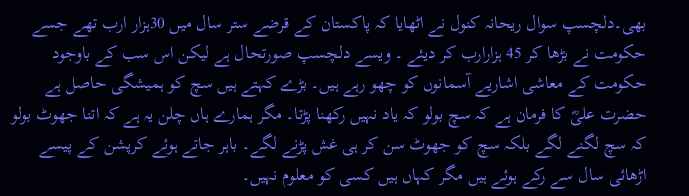بھی۔دلچسپ سوال ریحانہ کنول نے اٹھایا کہ پاکستان کے قرضے ستر سال میں 30ہزار ارب تھے جسے حکومت نے بڑھا کر 45 ہزارارب کر دیئے ۔ ویسے دلچسپ صورتحال ہے لیکن اس سب کے باوجود حکومت کے معاشی اشاریے آسمانوں کو چھو رہے ہیں۔ بڑے کہتے ہیں سچ کو ہمیشگی حاصل ہے حضرت علیؓ کا فرمان ہے کہ سچ بولو کہ یاد نہیں رکھنا پڑتا۔ مگر ہمارے ہاں چلن یہ ہے کہ اتنا جھوٹ بولو کہ سچ لگنے لگے بلکہ سچ کو جھوٹ سن کر ہی غش پڑنے لگے۔ باہر جاتے ہوئے کرپشن کے پیسے اڑھائی سال سے رکے ہوئے ہیں مگر کہاں ہیں کسی کو معلوم نہیں۔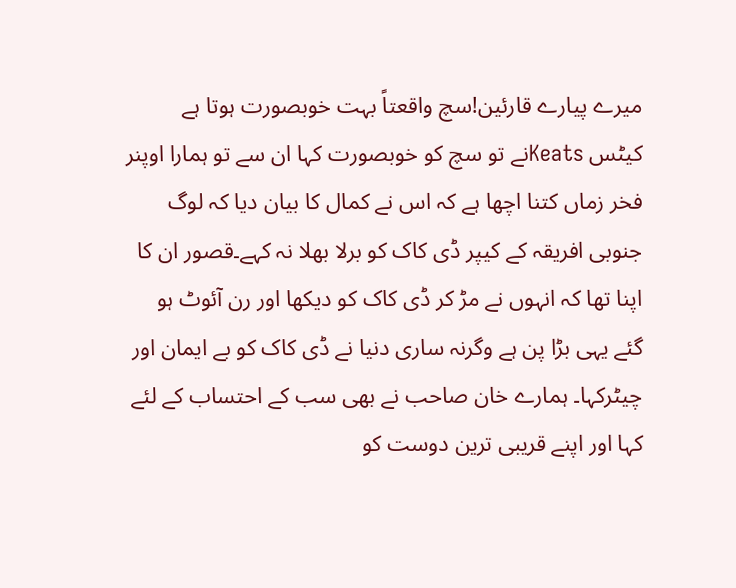میرے پیارے قارئین!سچ واقعتاً بہت خوبصورت ہوتا ہے کیٹس Keatsنے تو سچ کو خوبصورت کہا ان سے تو ہمارا اوپنر فخر زماں کتنا اچھا ہے کہ اس نے کمال کا بیان دیا کہ لوگ جنوبی افریقہ کے کیپر ڈی کاک کو برلا بھلا نہ کہے۔قصور ان کا اپنا تھا کہ انہوں نے مڑ کر ڈی کاک کو دیکھا اور رن آئوٹ ہو گئے یہی بڑا پن ہے وگرنہ ساری دنیا نے ڈی کاک کو بے ایمان اور چیٹرکہا۔ ہمارے خان صاحب نے بھی سب کے احتساب کے لئے کہا اور اپنے قریبی ترین دوست کو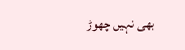بھی نہیں چھوڑ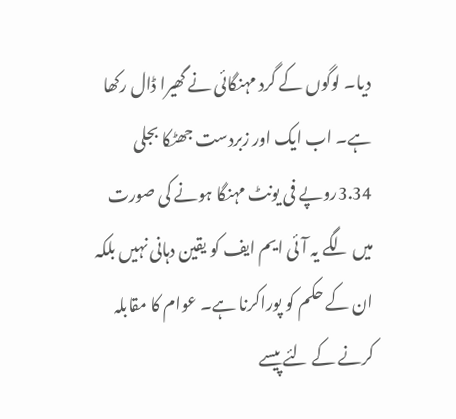دیا۔ لوگوں کے گرد مہنگائی نے گھیرا ڈال رکھا ہے۔ اب ایک اور زبردست جھٹکا بجلی 3.34روپے فی یونٹ مہنگا ہونے کی صورت میں لگے یہ آئی ایم ایف کو یقین دہانی نہیں بلکہ ان کے حکم کو پوراکرنا ہے۔ عوام کا مقابلہ کرنے کے لئے پیسے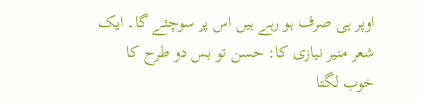اوپر ہی صرف ہو رہے ہیں اس پر سوچئے گا۔ ایک شعر منیر نیازی کا: حسن تو بس دو طرح کا خوب لگتا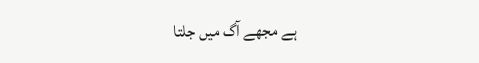ہے مجھے آگ میں جلتا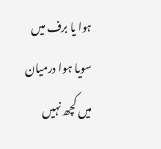ہوا یا برف میں سویا ہوا درمیان میں کچھ نہیں